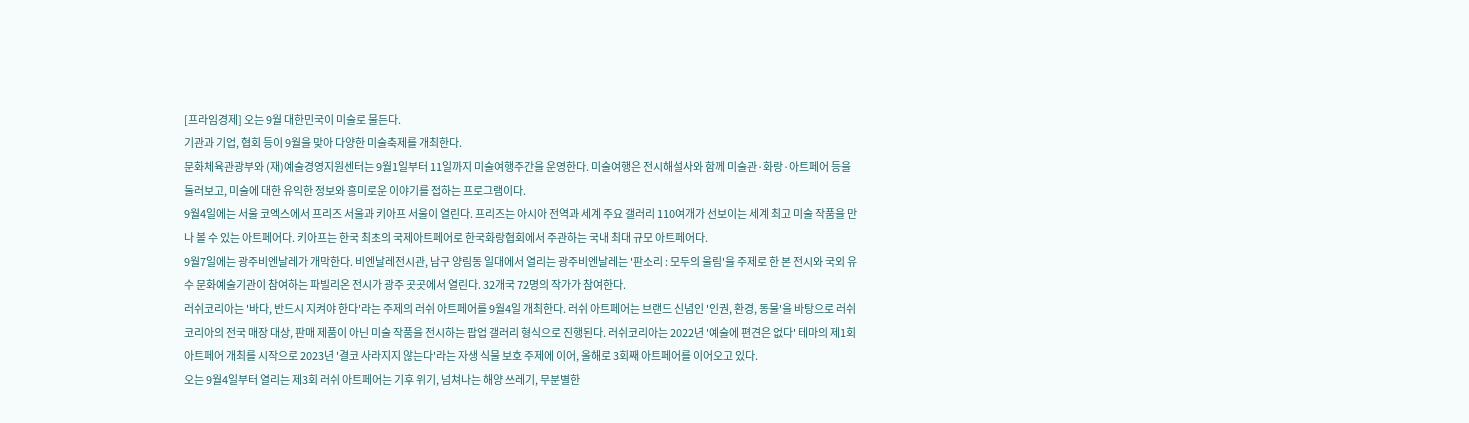[프라임경제] 오는 9월 대한민국이 미술로 물든다.
기관과 기업, 협회 등이 9월을 맞아 다양한 미술축제를 개최한다.
문화체육관광부와 (재)예술경영지원센터는 9월1일부터 11일까지 미술여행주간을 운영한다. 미술여행은 전시해설사와 함께 미술관·화랑·아트페어 등을 둘러보고, 미술에 대한 유익한 정보와 흥미로운 이야기를 접하는 프로그램이다.
9월4일에는 서울 코엑스에서 프리즈 서울과 키아프 서울이 열린다. 프리즈는 아시아 전역과 세계 주요 갤러리 110여개가 선보이는 세계 최고 미술 작품을 만나 볼 수 있는 아트페어다. 키아프는 한국 최초의 국제아트페어로 한국화랑협회에서 주관하는 국내 최대 규모 아트페어다.
9월7일에는 광주비엔날레가 개막한다. 비엔날레전시관, 남구 양림동 일대에서 열리는 광주비엔날레는 '판소리 : 모두의 울림'을 주제로 한 본 전시와 국외 유수 문화예술기관이 참여하는 파빌리온 전시가 광주 곳곳에서 열린다. 32개국 72명의 작가가 참여한다.
러쉬코리아는 '바다, 반드시 지켜야 한다'라는 주제의 러쉬 아트페어를 9월4일 개최한다. 러쉬 아트페어는 브랜드 신념인 '인권, 환경, 동물'을 바탕으로 러쉬코리아의 전국 매장 대상, 판매 제품이 아닌 미술 작품을 전시하는 팝업 갤러리 형식으로 진행된다. 러쉬코리아는 2022년 '예술에 편견은 없다' 테마의 제1회 아트페어 개최를 시작으로 2023년 '결코 사라지지 않는다'라는 자생 식물 보호 주제에 이어, 올해로 3회째 아트페어를 이어오고 있다.
오는 9월4일부터 열리는 제3회 러쉬 아트페어는 기후 위기, 넘쳐나는 해양 쓰레기, 무분별한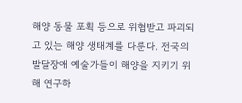해양 동물 포획 등으로 위협받고 파괴되고 있는 해양 생태계를 다룬다. 전국의 발달장애 예술가들이 해양을 지키기 위해 연구하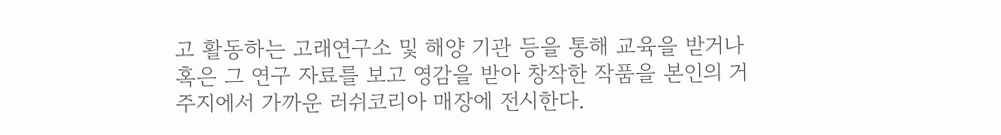고 활동하는 고래연구소 및 해양 기관 등을 통해 교육을 받거나 혹은 그 연구 자료를 보고 영감을 받아 창작한 작품을 본인의 거주지에서 가까운 러쉬코리아 매장에 전시한다.